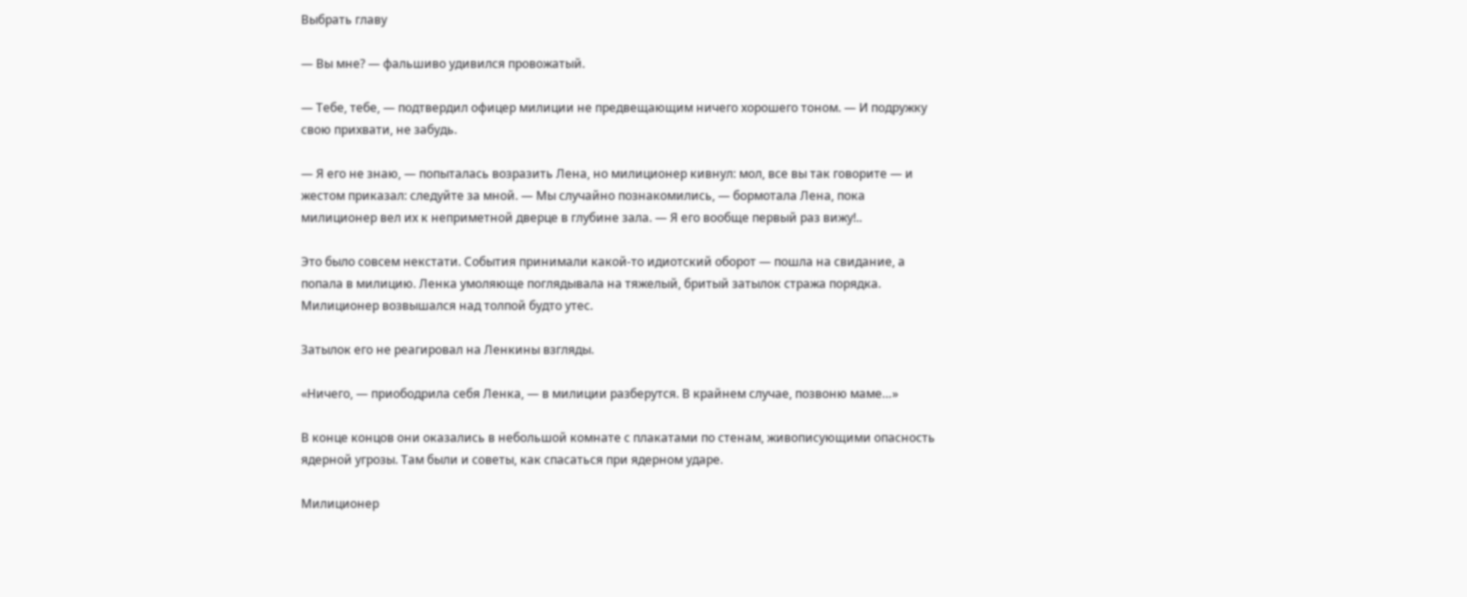Выбрать главу

— Вы мне? — фальшиво удивился провожатый.

— Тебе, тебе, — подтвердил офицер милиции не предвещающим ничего хорошего тоном. — И подружку свою прихвати, не забудь.

— Я его не знаю, — попыталась возразить Лена, но милиционер кивнул: мол, все вы так говорите — и жестом приказал: следуйте за мной. — Мы случайно познакомились, — бормотала Лена, пока милиционер вел их к неприметной дверце в глубине зала. — Я его вообще первый раз вижу!..

Это было совсем некстати. События принимали какой-то идиотский оборот — пошла на свидание, а попала в милицию. Ленка умоляюще поглядывала на тяжелый, бритый затылок стража порядка. Милиционер возвышался над толпой будто утес.

Затылок его не реагировал на Ленкины взгляды.

«Ничего, — приободрила себя Ленка, — в милиции разберутся. В крайнем случае, позвоню маме…»

В конце концов они оказались в небольшой комнате с плакатами по стенам, живописующими опасность ядерной угрозы. Там были и советы, как спасаться при ядерном ударе.

Милиционер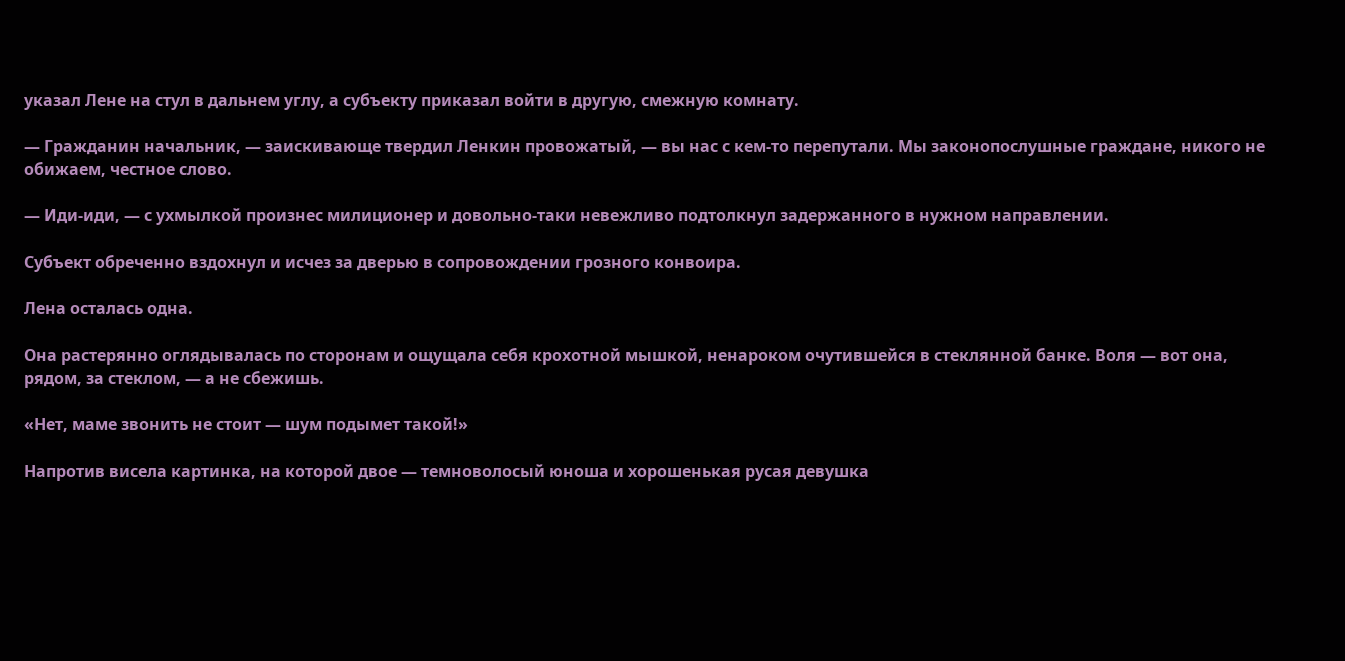указал Лене на стул в дальнем углу, а субъекту приказал войти в другую, смежную комнату.

— Гражданин начальник, — заискивающе твердил Ленкин провожатый, — вы нас с кем-то перепутали. Мы законопослушные граждане, никого не обижаем, честное слово.

— Иди-иди, — с ухмылкой произнес милиционер и довольно-таки невежливо подтолкнул задержанного в нужном направлении.

Субъект обреченно вздохнул и исчез за дверью в сопровождении грозного конвоира.

Лена осталась одна.

Она растерянно оглядывалась по сторонам и ощущала себя крохотной мышкой, ненароком очутившейся в стеклянной банке. Воля — вот она, рядом, за стеклом, — а не сбежишь.

«Нет, маме звонить не стоит — шум подымет такой!»

Напротив висела картинка, на которой двое — темноволосый юноша и хорошенькая русая девушка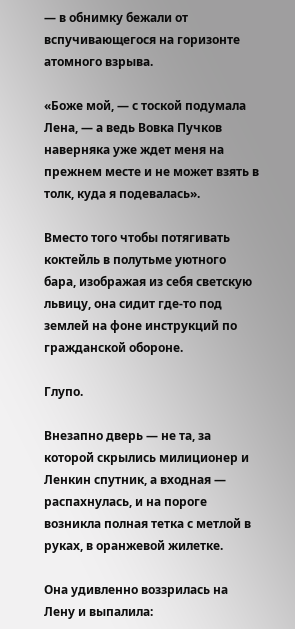— в обнимку бежали от вспучивающегося на горизонте атомного взрыва.

«Боже мой, — с тоской подумала Лена, — а ведь Вовка Пучков наверняка уже ждет меня на прежнем месте и не может взять в толк, куда я подевалась».

Вместо того чтобы потягивать коктейль в полутьме уютного бара, изображая из себя светскую львицу, она сидит где-то под землей на фоне инструкций по гражданской обороне.

Глупо.

Внезапно дверь — не та, за которой скрылись милиционер и Ленкин спутник, а входная — распахнулась, и на пороге возникла полная тетка с метлой в руках, в оранжевой жилетке.

Она удивленно воззрилась на Лену и выпалила: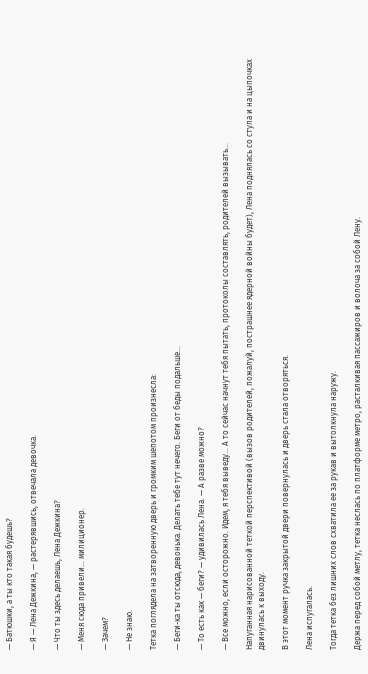— Батюшки, а ты кто такая будешь?

— Я — Лена Дежкина, — растерявшись, отвечала девочка.

— Что ты здесь делаешь, Лена Дежкина?

— Меня сюда привели… милиционер.

— Зачем?

— Не знаю.

Тетка поглядела на затворенную дверь и громким шепотом произнесла:

— Беги-ка ты отсюда, девонька. Делать тебе тут нечего. Беги от беды подальше…

— То есть как — беги? — удивилась Лена. — А разве можно?

— Все можно, если осторожно. Идем, я тебя выведу… А то сейчас начнут тебя пытать, протоколы составлять, родителей вызывать…

Напуганная нарисованной теткой перспективой (вызов родителей, пожалуй, пострашнее ядерной войны будет), Лена поднялась со стула и на цыпочках двинулась к выходу.

В этот момент ручка закрытой двери повернулась и дверь стала отворяться.

Лена испугалась.

Тогда тетка без лишних слов схватила ее за рукав и вытолкнула наружу.

Держа перед собой метлу, тетка неслась по платформе метро, расталкивая пассажиров и волоча за собой Лену.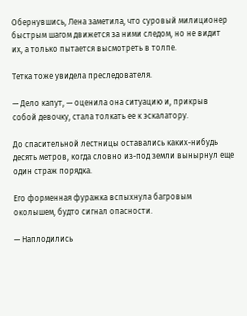Обернувшись, Лена заметила, что суровый милиционер быстрым шагом движется за ними следом, но не видит их, а только пытается высмотреть в толпе.

Тетка тоже увидела преследователя.

— Дело капут, — оценила она ситуацию и, прикрыв собой девочку, стала толкать ее к эскалатору.

До спасительной лестницы оставались каких-нибудь десять метров, когда словно из-под земли вынырнул еще один страж порядка.

Его форменная фуражка вспыхнула багровым околышем, будто сигнал опасности.

— Наплодились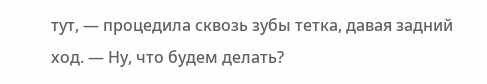тут, — процедила сквозь зубы тетка, давая задний ход. — Ну, что будем делать?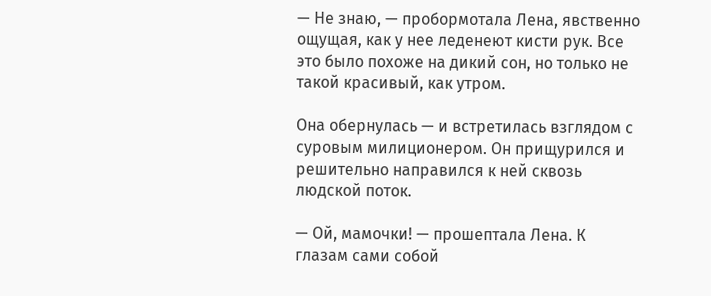— Не знаю, — пробормотала Лена, явственно ощущая, как у нее леденеют кисти рук. Все это было похоже на дикий сон, но только не такой красивый, как утром.

Она обернулась — и встретилась взглядом с суровым милиционером. Он прищурился и решительно направился к ней сквозь людской поток.

— Ой, мамочки! — прошептала Лена. К глазам сами собой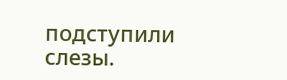подступили слезы.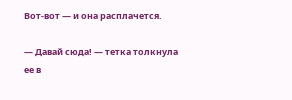Вот-вот — и она расплачется.

— Давай сюда! — тетка толкнула ее в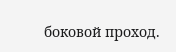боковой проход.